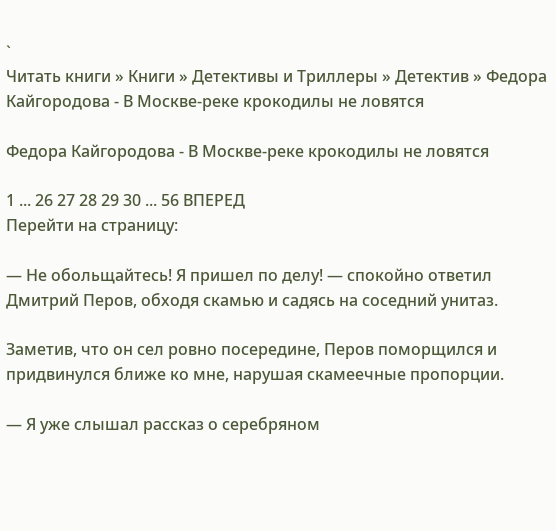`
Читать книги » Книги » Детективы и Триллеры » Детектив » Федора Кайгородова - В Москве-реке крокодилы не ловятся

Федора Кайгородова - В Москве-реке крокодилы не ловятся

1 ... 26 27 28 29 30 ... 56 ВПЕРЕД
Перейти на страницу:

— Не обольщайтесь! Я пришел по делу! — спокойно ответил Дмитрий Перов, обходя скамью и садясь на соседний унитаз.

Заметив, что он сел ровно посередине, Перов поморщился и придвинулся ближе ко мне, нарушая скамеечные пропорции.

— Я уже слышал рассказ о серебряном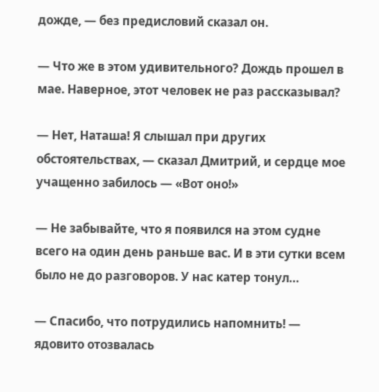дожде, — без предисловий сказал он.

— Что же в этом удивительного? Дождь прошел в мае. Наверное, этот человек не раз рассказывал?

— Нет, Наташа! Я слышал при других обстоятельствах, — сказал Дмитрий, и сердце мое учащенно забилось — «Вот оно!»

— Не забывайте, что я появился на этом судне всего на один день раньше вас. И в эти сутки всем было не до разговоров. У нас катер тонул…

— Спасибо, что потрудились напомнить! — ядовито отозвалась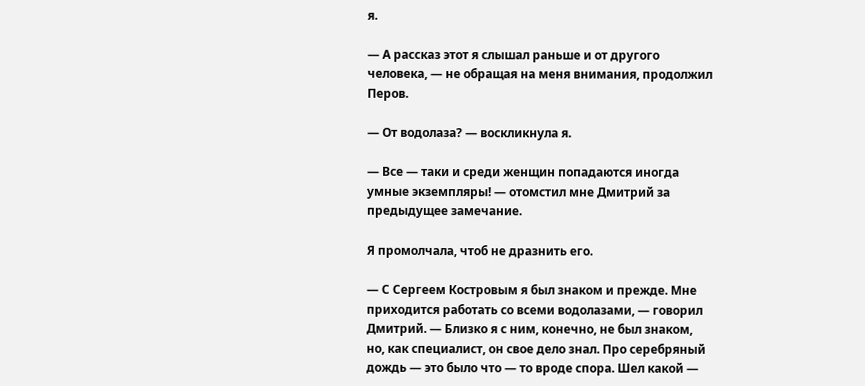я.

— А рассказ этот я слышал раньше и от другого человека, — не обращая на меня внимания, продолжил Перов.

— От водолаза? — воскликнула я.

— Все — таки и среди женщин попадаются иногда умные экземпляры! — отомстил мне Дмитрий за предыдущее замечание.

Я промолчала, чтоб не дразнить его.

— С Сергеем Костровым я был знаком и прежде. Мне приходится работать со всеми водолазами, — говорил Дмитрий. — Близко я с ним, конечно, не был знаком, но, как специалист, он свое дело знал. Про серебряный дождь — это было что — то вроде спора. Шел какой —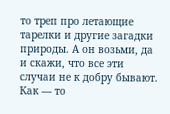то треп про летающие тарелки и другие загадки природы. А он возьми, да и скажи, что все эти случаи не к добру бывают. Как — то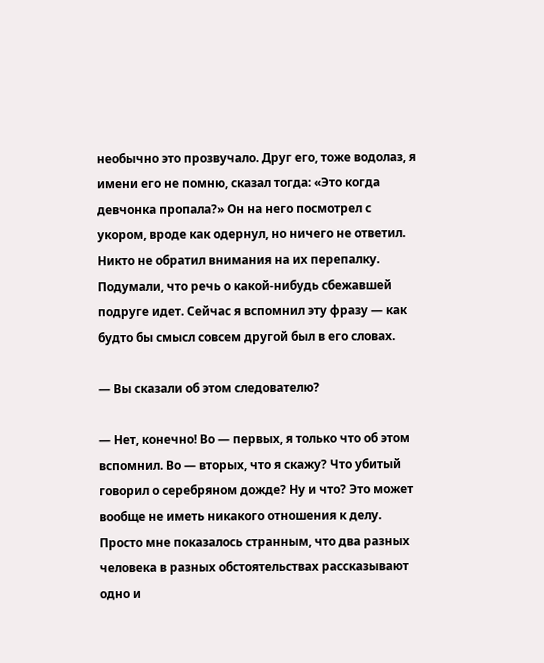необычно это прозвучало. Друг его, тоже водолаз, я имени его не помню, сказал тогда: «Это когда девчонка пропала?» Он на него посмотрел с укором, вроде как одернул, но ничего не ответил. Никто не обратил внимания на их перепалку. Подумали, что речь о какой-нибудь сбежавшей подруге идет. Сейчас я вспомнил эту фразу — как будто бы смысл совсем другой был в его словах.

— Вы сказали об этом следователю?

— Нет, конечно! Во — первых, я только что об этом вспомнил. Во — вторых, что я скажу? Что убитый говорил о серебряном дожде? Ну и что? Это может вообще не иметь никакого отношения к делу. Просто мне показалось странным, что два разных человека в разных обстоятельствах рассказывают одно и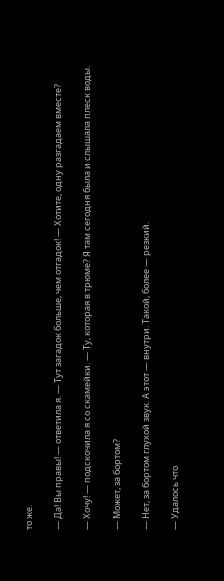то же.

— Да! Вы правы! — ответила я. — Тут загадок больше, чем отгадок! — Хотите, одну разгадаем вместе?

— Хочу! — подскочила я со скамейки. — Ту, которая в трюме? Я там сегодня была и слышала плеск воды.

— Может, за бортом?

— Нет, за бортом глухой звук. А этот — внутри. Такой, более — резкий.

— Удалось что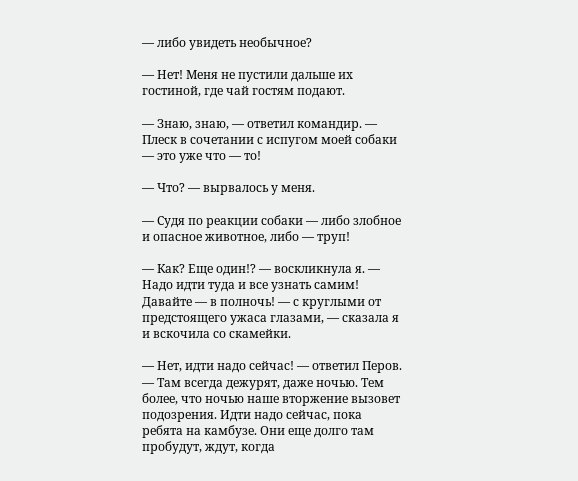— либо увидеть необычное?

— Нет! Меня не пустили дальше их гостиной, где чай гостям подают.

— Знаю, знаю, — ответил командир. — Плеск в сочетании с испугом моей собаки — это уже что — то!

— Что? — вырвалось у меня.

— Судя по реакции собаки — либо злобное и опасное животное, либо — труп!

— Как? Еще один!? — воскликнула я. — Надо идти туда и все узнать самим! Давайте — в полночь! — с круглыми от предстоящего ужаса глазами, — сказала я и вскочила со скамейки.

— Нет, идти надо сейчас! — ответил Перов. — Там всегда дежурят, даже ночью. Тем более, что ночью наше вторжение вызовет подозрения. Идти надо сейчас, пока ребята на камбузе. Они еще долго там пробудут, ждут, когда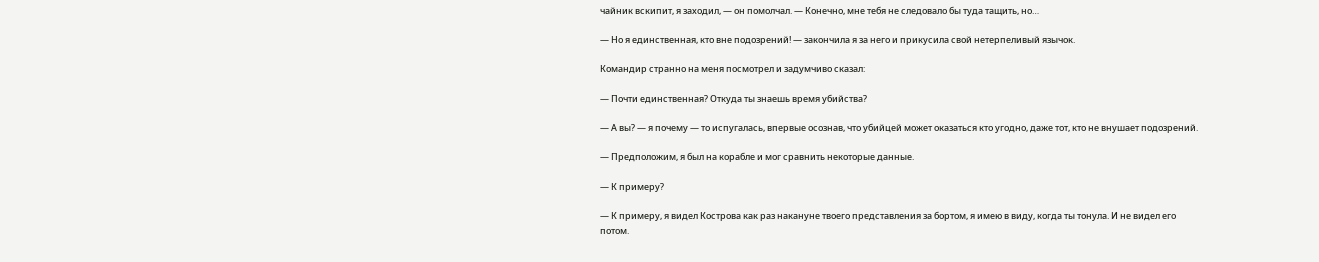чайник вскипит, я заходил, — он помолчал. — Конечно, мне тебя не следовало бы туда тащить, но…

— Но я единственная, кто вне подозрений! — закончила я за него и прикусила свой нетерпеливый язычок.

Командир странно на меня посмотрел и задумчиво сказал:

— Почти единственная? Откуда ты знаешь время убийства?

— А вы? — я почему — то испугалась, впервые осознав, что убийцей может оказаться кто угодно, даже тот, кто не внушает подозрений.

— Предположим, я был на корабле и мог сравнить некоторые данные.

— К примеру?

— К примеру, я видел Кострова как раз накануне твоего представления за бортом, я имею в виду, когда ты тонула. И не видел его потом.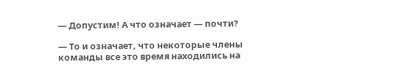— Допустим! А что означает — почти?

— То и означает, что некоторые члены команды все это время находились на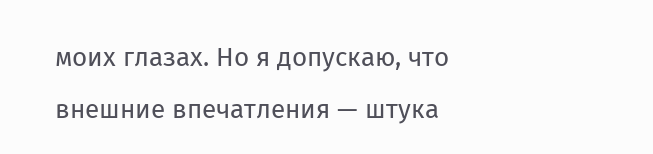моих глазах. Но я допускаю, что внешние впечатления — штука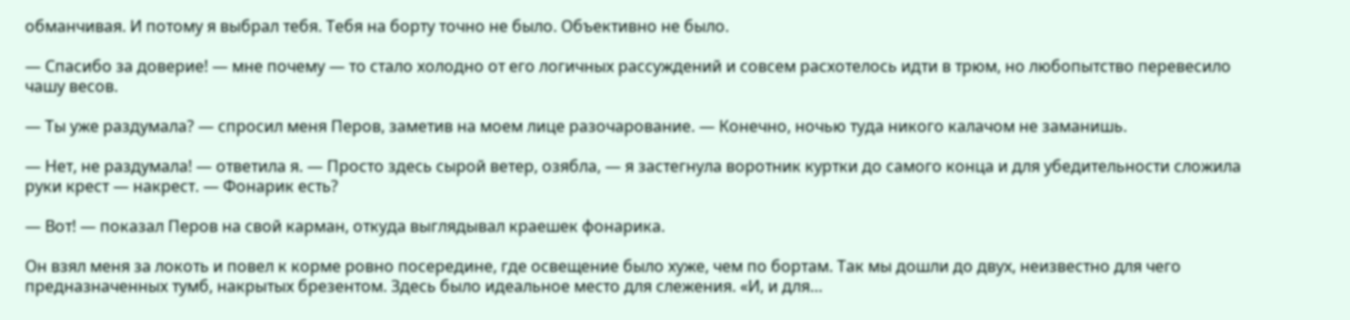обманчивая. И потому я выбрал тебя. Тебя на борту точно не было. Объективно не было.

— Спасибо за доверие! — мне почему — то стало холодно от его логичных рассуждений и совсем расхотелось идти в трюм, но любопытство перевесило чашу весов.

— Ты уже раздумала? — спросил меня Перов, заметив на моем лице разочарование. — Конечно, ночью туда никого калачом не заманишь.

— Нет, не раздумала! — ответила я. — Просто здесь сырой ветер, озябла, — я застегнула воротник куртки до самого конца и для убедительности сложила руки крест — накрест. — Фонарик есть?

— Вот! — показал Перов на свой карман, откуда выглядывал краешек фонарика.

Он взял меня за локоть и повел к корме ровно посередине, где освещение было хуже, чем по бортам. Так мы дошли до двух, неизвестно для чего предназначенных тумб, накрытых брезентом. Здесь было идеальное место для слежения. «И, и для…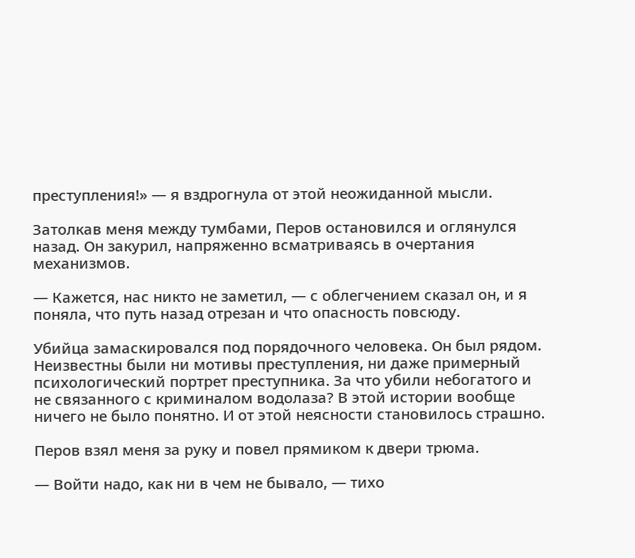преступления!» — я вздрогнула от этой неожиданной мысли.

Затолкав меня между тумбами, Перов остановился и оглянулся назад. Он закурил, напряженно всматриваясь в очертания механизмов.

— Кажется, нас никто не заметил, — с облегчением сказал он, и я поняла, что путь назад отрезан и что опасность повсюду.

Убийца замаскировался под порядочного человека. Он был рядом. Неизвестны были ни мотивы преступления, ни даже примерный психологический портрет преступника. За что убили небогатого и не связанного с криминалом водолаза? В этой истории вообще ничего не было понятно. И от этой неясности становилось страшно.

Перов взял меня за руку и повел прямиком к двери трюма.

— Войти надо, как ни в чем не бывало, — тихо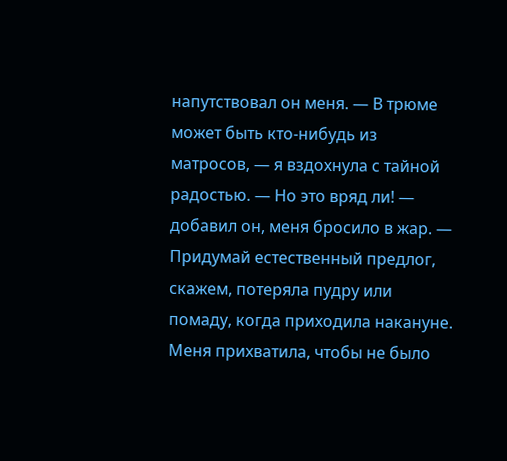напутствовал он меня. — В трюме может быть кто-нибудь из матросов, — я вздохнула с тайной радостью. — Но это вряд ли! — добавил он, меня бросило в жар. — Придумай естественный предлог, скажем, потеряла пудру или помаду, когда приходила накануне. Меня прихватила, чтобы не было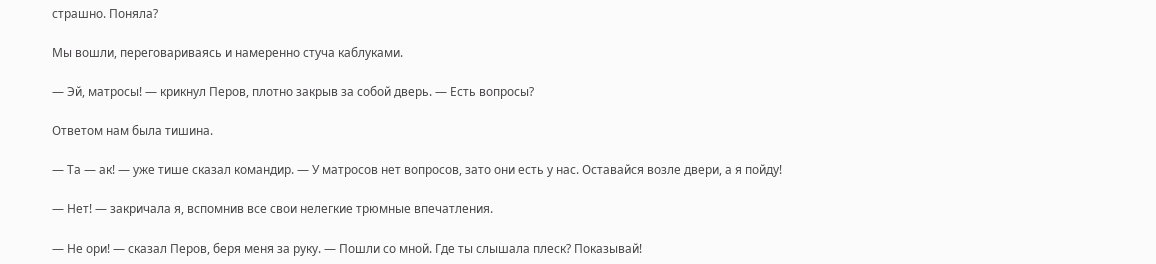страшно. Поняла?

Мы вошли, переговариваясь и намеренно стуча каблуками.

— Эй, матросы! — крикнул Перов, плотно закрыв за собой дверь. — Есть вопросы?

Ответом нам была тишина.

— Та — ак! — уже тише сказал командир. — У матросов нет вопросов, зато они есть у нас. Оставайся возле двери, а я пойду!

— Нет! — закричала я, вспомнив все свои нелегкие трюмные впечатления.

— Не ори! — сказал Перов, беря меня за руку. — Пошли со мной. Где ты слышала плеск? Показывай!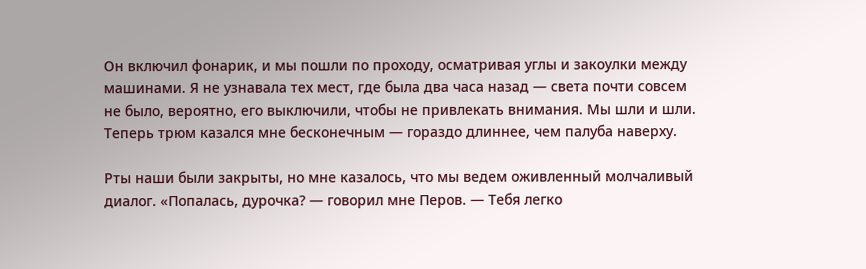Он включил фонарик, и мы пошли по проходу, осматривая углы и закоулки между машинами. Я не узнавала тех мест, где была два часа назад — света почти совсем не было, вероятно, его выключили, чтобы не привлекать внимания. Мы шли и шли. Теперь трюм казался мне бесконечным — гораздо длиннее, чем палуба наверху.

Рты наши были закрыты, но мне казалось, что мы ведем оживленный молчаливый диалог. «Попалась, дурочка? — говорил мне Перов. — Тебя легко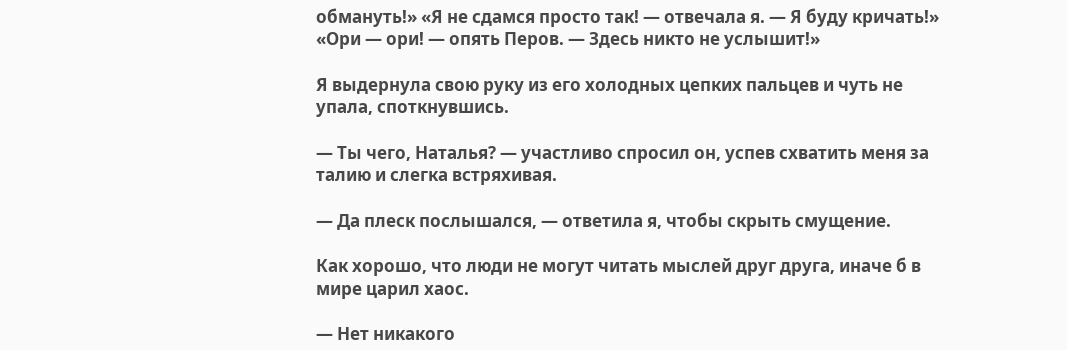обмануть!» «Я не сдамся просто так! — отвечала я. — Я буду кричать!» «Ори — ори! — опять Перов. — Здесь никто не услышит!»

Я выдернула свою руку из его холодных цепких пальцев и чуть не упала, споткнувшись.

— Ты чего, Наталья? — участливо спросил он, успев схватить меня за талию и слегка встряхивая.

— Да плеск послышался, — ответила я, чтобы скрыть смущение.

Как хорошо, что люди не могут читать мыслей друг друга, иначе б в мире царил хаос.

— Нет никакого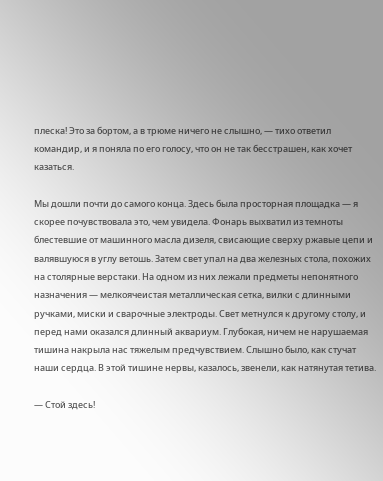плеска! Это за бортом, а в трюме ничего не слышно, — тихо ответил командир, и я поняла по его голосу, что он не так бесстрашен, как хочет казаться.

Мы дошли почти до самого конца. Здесь была просторная площадка — я скорее почувствовала это, чем увидела. Фонарь выхватил из темноты блестевшие от машинного масла дизеля, свисающие сверху ржавые цепи и валявшуюся в углу ветошь. Затем свет упал на два железных стола, похожих на столярные верстаки. На одном из них лежали предметы непонятного назначения — мелкоячеистая металлическая сетка, вилки с длинными ручками, миски и сварочные электроды. Свет метнулся к другому столу, и перед нами оказался длинный аквариум. Глубокая, ничем не нарушаемая тишина накрыла нас тяжелым предчувствием. Слышно было, как стучат наши сердца. В этой тишине нервы, казалось, звенели, как натянутая тетива.

— Стой здесь!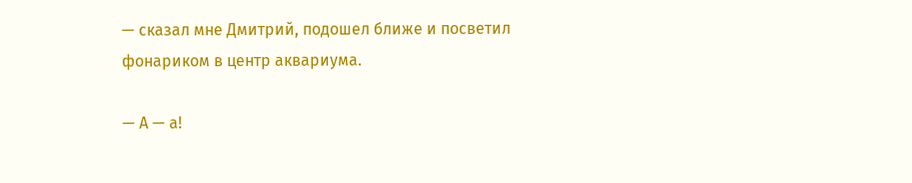— сказал мне Дмитрий, подошел ближе и посветил фонариком в центр аквариума.

— А — а!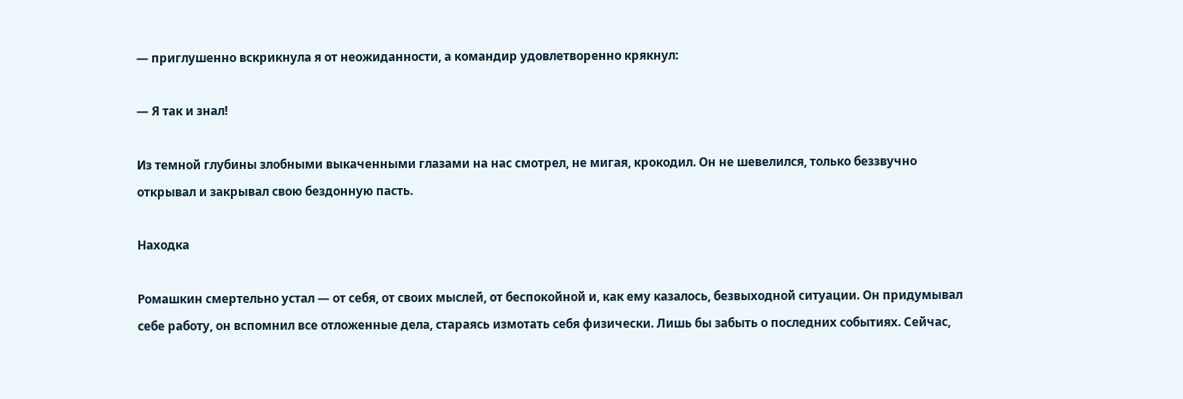— приглушенно вскрикнула я от неожиданности, а командир удовлетворенно крякнул:

— Я так и знал!

Из темной глубины злобными выкаченными глазами на нас смотрел, не мигая, крокодил. Он не шевелился, только беззвучно открывал и закрывал свою бездонную пасть.

Находка

Ромашкин смертельно устал — от себя, от своих мыслей, от беспокойной и, как ему казалось, безвыходной ситуации. Он придумывал себе работу, он вспомнил все отложенные дела, стараясь измотать себя физически. Лишь бы забыть о последних событиях. Сейчас,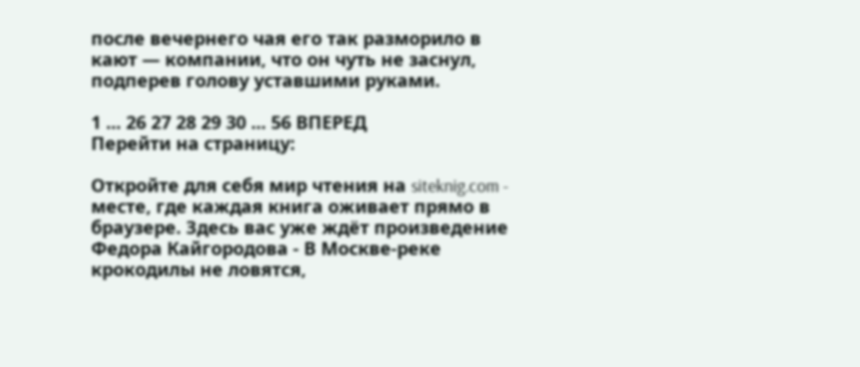после вечернего чая его так разморило в кают — компании, что он чуть не заснул, подперев голову уставшими руками.

1 ... 26 27 28 29 30 ... 56 ВПЕРЕД
Перейти на страницу:

Откройте для себя мир чтения на siteknig.com - месте, где каждая книга оживает прямо в браузере. Здесь вас уже ждёт произведение Федора Кайгородова - В Москве-реке крокодилы не ловятся,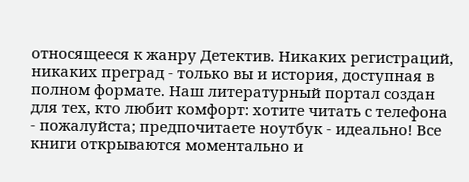относящееся к жанру Детектив. Никаких регистраций, никаких преград - только вы и история, доступная в полном формате. Наш литературный портал создан для тех, кто любит комфорт: хотите читать с телефона - пожалуйста; предпочитаете ноутбук - идеально! Все книги открываются моментально и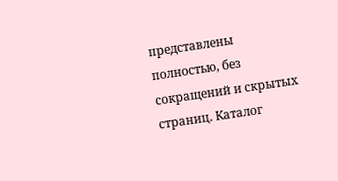представлены полностью, без сокращений и скрытых страниц. Каталог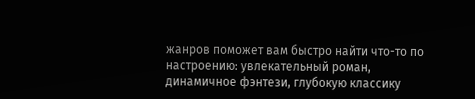жанров поможет вам быстро найти что-то по настроению: увлекательный роман, динамичное фэнтези, глубокую классику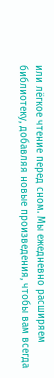или лёгкое чтение перед сном. Мы ежедневно расширяем библиотеку, добавляя новые произведения, чтобы вам всегда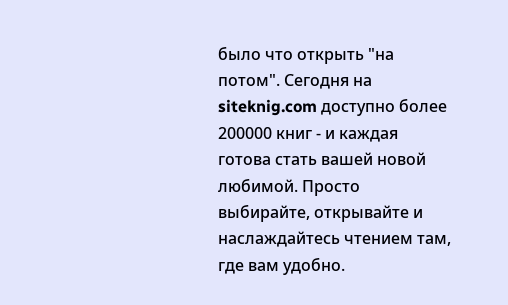было что открыть "на потом". Сегодня на siteknig.com доступно более 200000 книг - и каждая готова стать вашей новой любимой. Просто выбирайте, открывайте и наслаждайтесь чтением там, где вам удобно.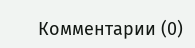Комментарии (0)